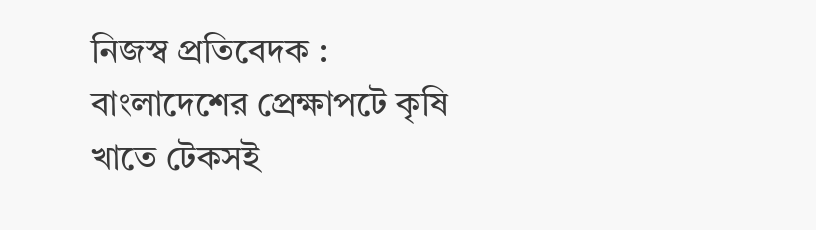নিজস্ব প্রতিবেদক : বাংলাদেশের প্রেক্ষাপটে কৃষি খাতে টেকসই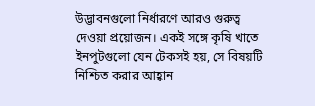উদ্ভাবনগুলো নির্ধারণে আরও গুরুত্ব দেওয়া প্রয়োজন। একই সঙ্গে কৃষি খাতে ইনপুটগুলো যেন টেকসই হয়, সে বিষয়টি নিশ্চিত করার আহ্বান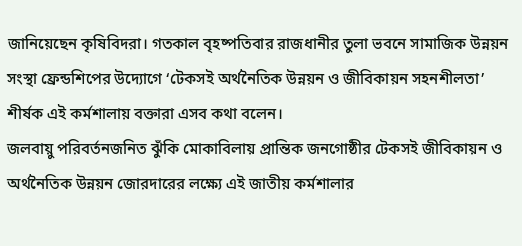জানিয়েছেন কৃষিবিদরা। গতকাল বৃহষ্পতিবার রাজধানীর তুলা ভবনে সামাজিক উন্নয়ন সংস্থা ফ্রেন্ডশিপের উদ্যোগে ‘টেকসই অর্থনৈতিক উন্নয়ন ও জীবিকায়ন সহনশীলতা’ শীর্ষক এই কর্মশালায় বক্তারা এসব কথা বলেন।
জলবায়ু পরিবর্তনজনিত ঝুঁকি মোকাবিলায় প্রান্তিক জনগোষ্ঠীর টেকসই জীবিকায়ন ও অর্থনৈতিক উন্নয়ন জোরদারের লক্ষ্যে এই জাতীয় কর্মশালার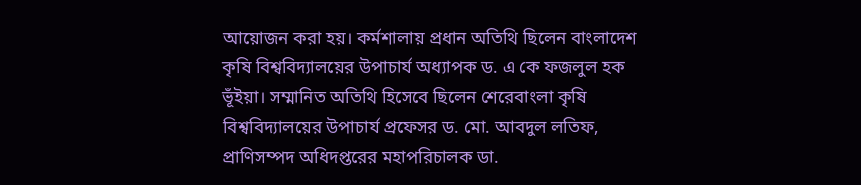আয়োজন করা হয়। কর্মশালায় প্রধান অতিথি ছিলেন বাংলাদেশ কৃষি বিশ্ববিদ্যালয়ের উপাচার্য অধ্যাপক ড. এ কে ফজলুল হক ভূঁইয়া। সম্মানিত অতিথি হিসেবে ছিলেন শেরেবাংলা কৃষি বিশ্ববিদ্যালয়ের উপাচার্য প্রফেসর ড. মো. আবদুল লতিফ, প্রাণিসম্পদ অধিদপ্তরের মহাপরিচালক ডা.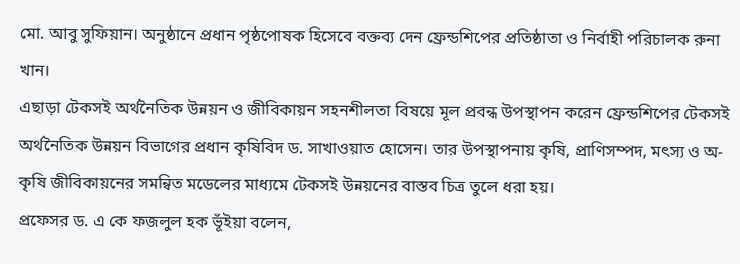মো. আবু সুফিয়ান। অনুষ্ঠানে প্রধান পৃষ্ঠপোষক হিসেবে বক্তব্য দেন ফ্রেন্ডশিপের প্রতিষ্ঠাতা ও নির্বাহী পরিচালক রুনা খান।
এছাড়া টেকসই অর্থনৈতিক উন্নয়ন ও জীবিকায়ন সহনশীলতা বিষয়ে মূল প্রবন্ধ উপস্থাপন করেন ফ্রেন্ডশিপের টেকসই অর্থনৈতিক উন্নয়ন বিভাগের প্রধান কৃষিবিদ ড. সাখাওয়াত হোসেন। তার উপস্থাপনায় কৃষি, প্রাণিসম্পদ, মৎস্য ও অ-কৃষি জীবিকায়নের সমন্বিত মডেলের মাধ্যমে টেকসই উন্নয়নের বাস্তব চিত্র তুলে ধরা হয়।
প্রফেসর ড. এ কে ফজলুল হক ভূঁইয়া বলেন,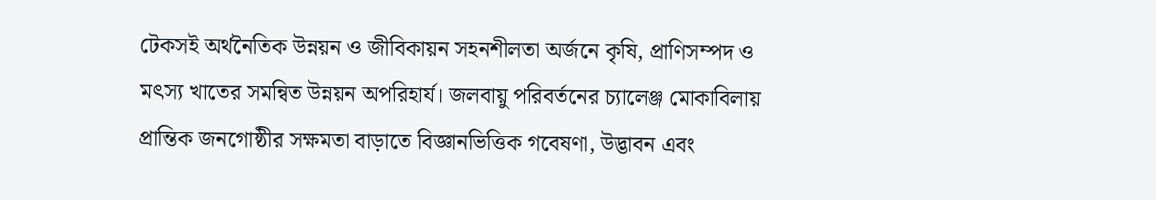টেকসই অর্থনৈতিক উন্নয়ন ও জীবিকায়ন সহনশীলতা অর্জনে কৃষি, প্রাণিসম্পদ ও মৎস্য খাতের সমন্বিত উন্নয়ন অপরিহার্য। জলবায়ু পরিবর্তনের চ্যালেঞ্জ মোকাবিলায় প্রান্তিক জনগোষ্ঠীর সক্ষমতা বাড়াতে বিজ্ঞানভিত্তিক গবেষণা, উদ্ভাবন এবং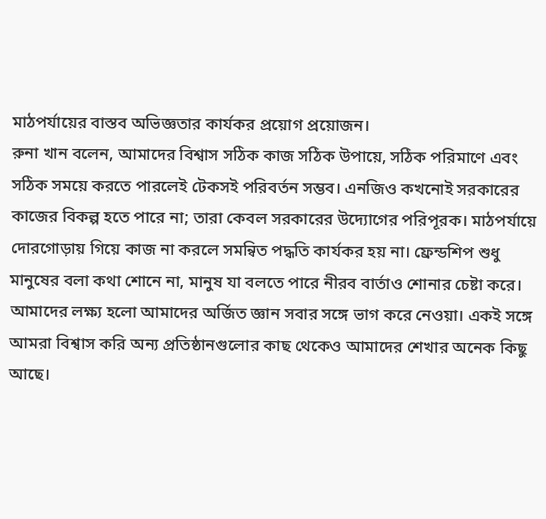মাঠপর্যায়ের বাস্তব অভিজ্ঞতার কার্যকর প্রয়োগ প্রয়োজন।
রুনা খান বলেন, আমাদের বিশ্বাস সঠিক কাজ সঠিক উপায়ে, সঠিক পরিমাণে এবং সঠিক সময়ে করতে পারলেই টেকসই পরিবর্তন সম্ভব। এনজিও কখনোই সরকারের কাজের বিকল্প হতে পারে না; তারা কেবল সরকারের উদ্যোগের পরিপূরক। মাঠপর্যায়ে দোরগোড়ায় গিয়ে কাজ না করলে সমন্বিত পদ্ধতি কার্যকর হয় না। ফ্রেন্ডশিপ শুধু মানুষের বলা কথা শোনে না, মানুষ যা বলতে পারে নীরব বার্তাও শোনার চেষ্টা করে। আমাদের লক্ষ্য হলো আমাদের অর্জিত জ্ঞান সবার সঙ্গে ভাগ করে নেওয়া। একই সঙ্গে আমরা বিশ্বাস করি অন্য প্রতিষ্ঠানগুলোর কাছ থেকেও আমাদের শেখার অনেক কিছু আছে।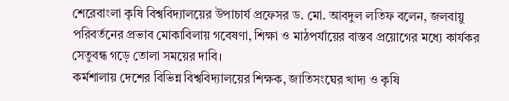শেরেবাংলা কৃষি বিশ্ববিদ্যালয়ের উপাচার্য প্রফেসর ড. মো. আবদুল লতিফ বলেন, জলবায়ু পরিবর্তনের প্রভাব মোকাবিলায় গবেষণা, শিক্ষা ও মাঠপর্যায়ের বাস্তব প্রয়োগের মধ্যে কার্যকর সেতুবন্ধ গড়ে তোলা সময়ের দাবি।
কর্মশালায় দেশের বিভিন্ন বিশ্ববিদ্যালয়ের শিক্ষক, জাতিসংঘের খাদ্য ও কৃষি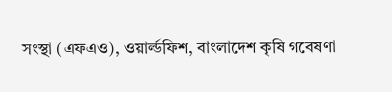সংস্থা (এফএও), ওয়ার্ল্ডফিশ, বাংলাদেশ কৃষি গবেষণা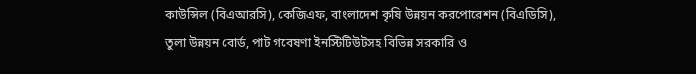কাউন্সিল (বিএআরসি), কেজিএফ, বাংলাদেশ কৃষি উন্নয়ন করপোরেশন (বিএডিসি), তুলা উন্নয়ন বোর্ড, পাট গবেষণা ইনস্টিটিউটসহ বিভিন্ন সরকারি ও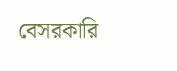বেসরকারি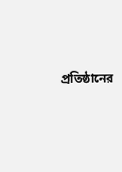প্রতিষ্ঠানের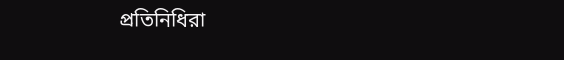প্রতিনিধিরা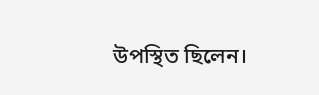উপস্থিত ছিলেন।